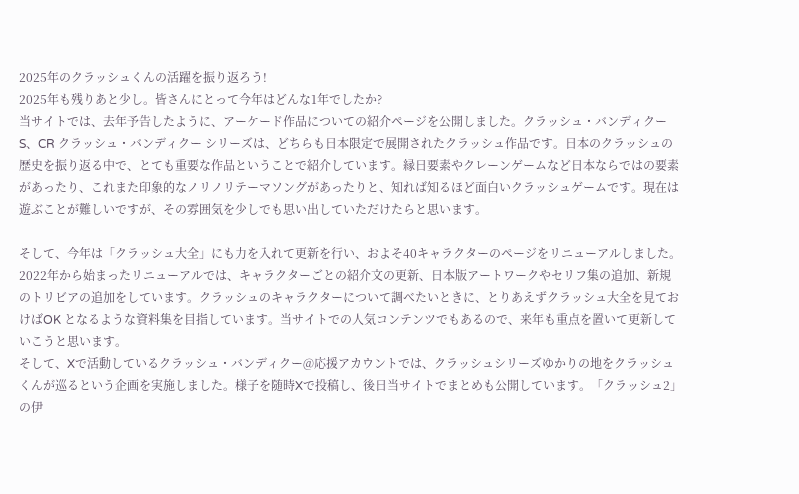2025年のクラッシュくんの活躍を振り返ろう!
2025年も残りあと少し。皆さんにとって今年はどんな1年でしたか?
当サイトでは、去年予告したように、アーケード作品についての紹介ページを公開しました。クラッシュ・バンディクーS、CR クラッシュ・バンディクー シリーズは、どちらも日本限定で展開されたクラッシュ作品です。日本のクラッシュの歴史を振り返る中で、とても重要な作品ということで紹介しています。縁日要素やクレーンゲームなど日本ならではの要素があったり、これまた印象的なノリノリテーマソングがあったりと、知れば知るほど面白いクラッシュゲームです。現在は遊ぶことが難しいですが、その雰囲気を少しでも思い出していただけたらと思います。

そして、今年は「クラッシュ大全」にも力を入れて更新を行い、およそ40キャラクターのページをリニューアルしました。2022年から始まったリニューアルでは、キャラクターごとの紹介文の更新、日本版アートワークやセリフ集の追加、新規のトリビアの追加をしています。クラッシュのキャラクターについて調べたいときに、とりあえずクラッシュ大全を見ておけばOK となるような資料集を目指しています。当サイトでの人気コンテンツでもあるので、来年も重点を置いて更新していこうと思います。
そして、Xで活動しているクラッシュ・バンディクー@応援アカウントでは、クラッシュシリーズゆかりの地をクラッシュくんが巡るという企画を実施しました。様子を随時Xで投稿し、後日当サイトでまとめも公開しています。「クラッシュ2」の伊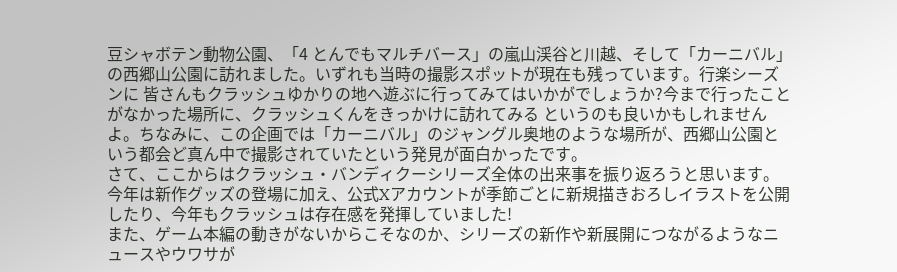豆シャボテン動物公園、「4 とんでもマルチバース」の嵐山渓谷と川越、そして「カーニバル」の西郷山公園に訪れました。いずれも当時の撮影スポットが現在も残っています。行楽シーズンに 皆さんもクラッシュゆかりの地へ遊ぶに行ってみてはいかがでしょうか?今まで行ったことがなかった場所に、クラッシュくんをきっかけに訪れてみる というのも良いかもしれませんよ。ちなみに、この企画では「カーニバル」のジャングル奥地のような場所が、西郷山公園という都会ど真ん中で撮影されていたという発見が面白かったです。
さて、ここからはクラッシュ・バンディクーシリーズ全体の出来事を振り返ろうと思います。
今年は新作グッズの登場に加え、公式Xアカウントが季節ごとに新規描きおろしイラストを公開したり、今年もクラッシュは存在感を発揮していました!
また、ゲーム本編の動きがないからこそなのか、シリーズの新作や新展開につながるようなニュースやウワサが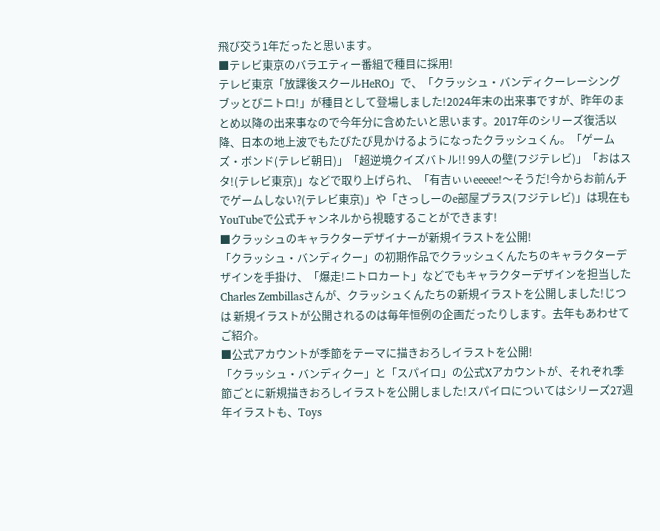飛び交う1年だったと思います。
■テレビ東京のバラエティー番組で種目に採用!
テレビ東京「放課後スクールHeRO」で、「クラッシュ・バンディクーレーシング ブッとびニトロ!」が種目として登場しました!2024年末の出来事ですが、昨年のまとめ以降の出来事なので今年分に含めたいと思います。2017年のシリーズ復活以降、日本の地上波でもたびたび見かけるようになったクラッシュくん。「ゲームズ・ボンド(テレビ朝日)」「超逆境クイズバトル!! 99人の壁(フジテレビ)」「おはスタ!(テレビ東京)」などで取り上げられ、「有吉ぃぃeeeee!〜そうだ!今からお前んチでゲームしない?(テレビ東京)」や「さっしーのe部屋プラス(フジテレビ)」は現在もYouTubeで公式チャンネルから視聴することができます!
■クラッシュのキャラクターデザイナーが新規イラストを公開!
「クラッシュ・バンディクー」の初期作品でクラッシュくんたちのキャラクターデザインを手掛け、「爆走!ニトロカート」などでもキャラクターデザインを担当したCharles Zembillasさんが、クラッシュくんたちの新規イラストを公開しました!じつは 新規イラストが公開されるのは毎年恒例の企画だったりします。去年もあわせてご紹介。
■公式アカウントが季節をテーマに描きおろしイラストを公開!
「クラッシュ・バンディクー」と「スパイロ」の公式Xアカウントが、それぞれ季節ごとに新規描きおろしイラストを公開しました!スパイロについてはシリーズ27週年イラストも、Toys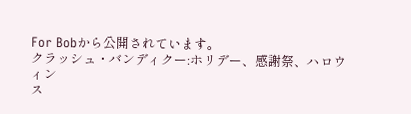For Bobから公開されています。
クラッシュ・バンディクー:ホリデー、感謝祭、ハロウィン
ス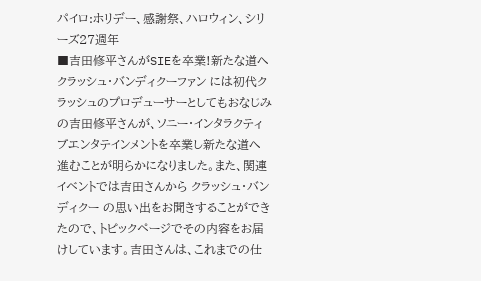パイロ:ホリデー、感謝祭、ハロウィン、シリーズ27週年
■吉田修平さんがSIEを卒業!新たな道へ
クラッシュ・バンディクーファン には初代クラッシュのプロデューサーとしてもおなじみの吉田修平さんが、ソニー・インタラクティブエンタテインメントを卒業し新たな道へ進むことが明らかになりました。また、関連イベントでは吉田さんから クラッシュ・バンディクー の思い出をお聞きすることができたので、トピックページでその内容をお届けしています。吉田さんは、これまでの仕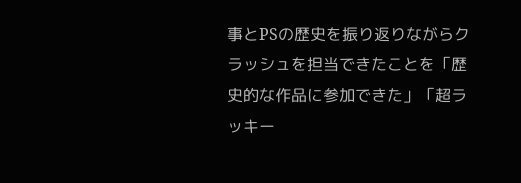事とPSの歴史を振り返りながらクラッシュを担当できたことを「歴史的な作品に参加できた」「超ラッキー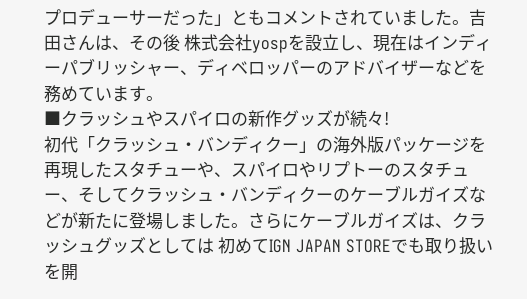プロデューサーだった」ともコメントされていました。吉田さんは、その後 株式会社yospを設立し、現在はインディーパブリッシャー、ディベロッパーのアドバイザーなどを務めています。
■クラッシュやスパイロの新作グッズが続々!
初代「クラッシュ・バンディクー」の海外版パッケージを再現したスタチューや、スパイロやリプトーのスタチュー、そしてクラッシュ・バンディクーのケーブルガイズなどが新たに登場しました。さらにケーブルガイズは、クラッシュグッズとしては 初めてIGN JAPAN STOREでも取り扱いを開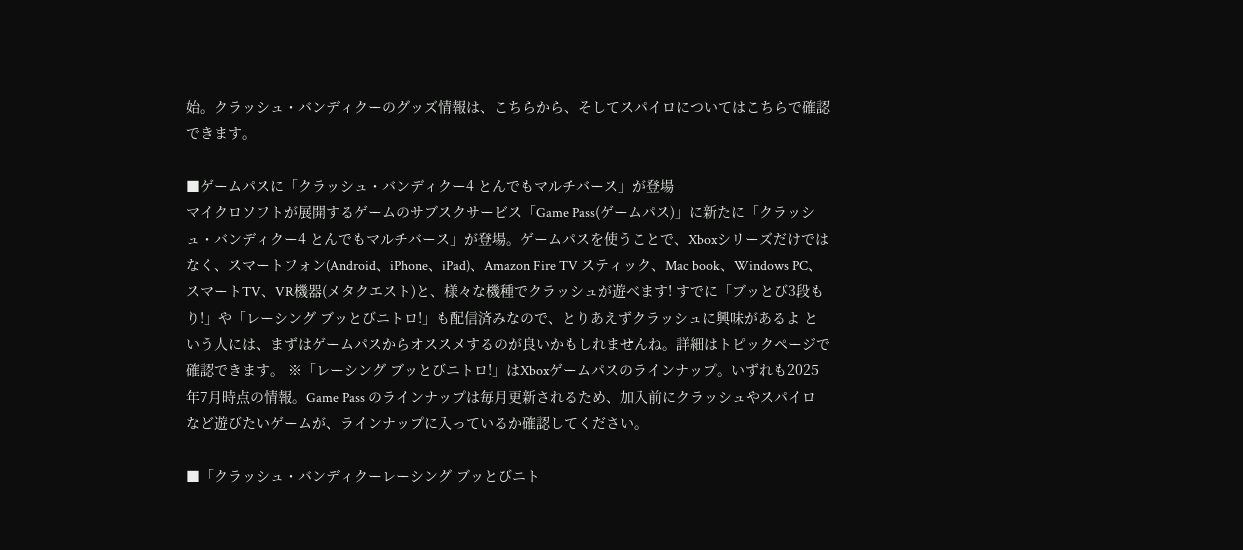始。クラッシュ・バンディクーのグッズ情報は、こちらから、そしてスパイロについてはこちらで確認できます。

■ゲームパスに「クラッシュ・バンディクー4 とんでもマルチバース」が登場
マイクロソフトが展開するゲームのサブスクサービス「Game Pass(ゲームパス)」に新たに「クラッシュ・バンディクー4 とんでもマルチバース」が登場。ゲームパスを使うことで、Xboxシリーズだけではなく、スマートフォン(Android、iPhone、iPad)、Amazon Fire TV スティック、Mac book、Windows PC、スマートTV、VR機器(メタクエスト)と、様々な機種でクラッシュが遊べます! すでに「ブッとび3段もり!」や「レーシング ブッとびニトロ!」も配信済みなので、とりあえずクラッシュに興味があるよ という人には、まずはゲームパスからオススメするのが良いかもしれませんね。詳細はトピックページで確認できます。 ※「レーシング ブッとびニトロ!」はXboxゲームパスのラインナップ。いずれも2025年7月時点の情報。Game Pass のラインナップは毎月更新されるため、加入前にクラッシュやスパイロなど遊びたいゲームが、ラインナップに入っているか確認してください。

■「クラッシュ・バンディクーレーシング ブッとびニト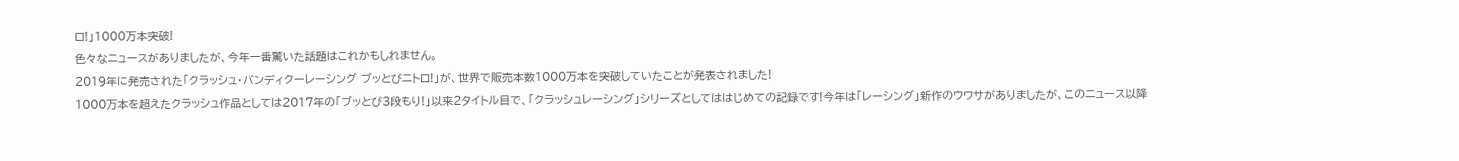ロ!」1000万本突破!
色々なニュースがありましたが、今年一番驚いた話題はこれかもしれません。
2019年に発売された「クラッシュ・バンディクーレーシング ブッとびニトロ!」が、世界で販売本数1000万本を突破していたことが発表されました!
1000万本を超えたクラッシュ作品としては2017年の「ブッとび3段もり!」以来2タイトル目で、「クラッシュレーシング」シリーズとしてははじめての記録です!今年は「レーシング」新作のウワサがありましたが、このニュース以降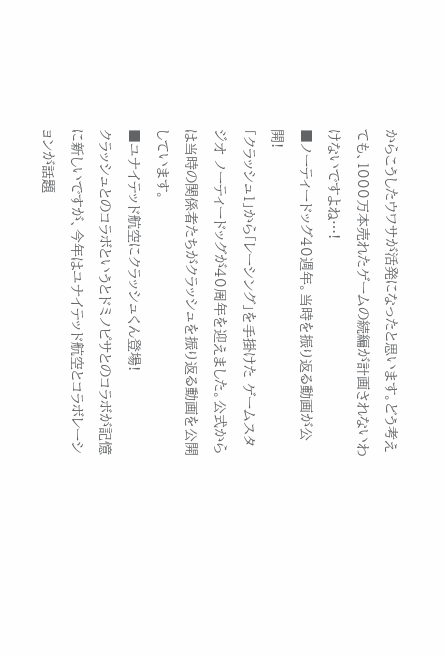からこうしたウワサが活発になったと思います。どう考えても、1000万本売れたゲームの続編が計画されないわけないですよね…!
■ノーティードッグ40週年。当時を振り返る動画が公開!
「クラッシュ1」から「レーシング」を手掛けた ゲームスタジオ ノーティードッグが40周年を迎えました。公式からは当時の関係者たちがクラッシュを振り返る動画を公開しています。
■ユナイテッド航空にクラッシュくん登場!
クラッシュとのコラボというとドミノピサとのコラボが記憶に新しいですが、今年はユナイテッド航空とコラボレーションが話題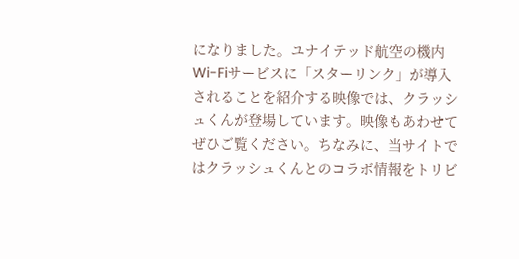になりました。ユナイテッド航空の機内Wi-Fiサービスに「スターリンク」が導入されることを紹介する映像では、クラッシュくんが登場しています。映像もあわせてぜひご覧ください。ちなみに、当サイトではクラッシュくんとのコラボ情報をトリビ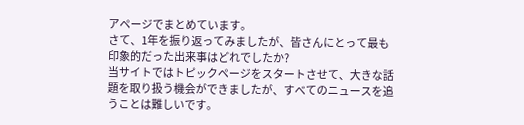アページでまとめています。
さて、1年を振り返ってみましたが、皆さんにとって最も印象的だった出来事はどれでしたか?
当サイトではトピックページをスタートさせて、大きな話題を取り扱う機会ができましたが、すべてのニュースを追うことは難しいです。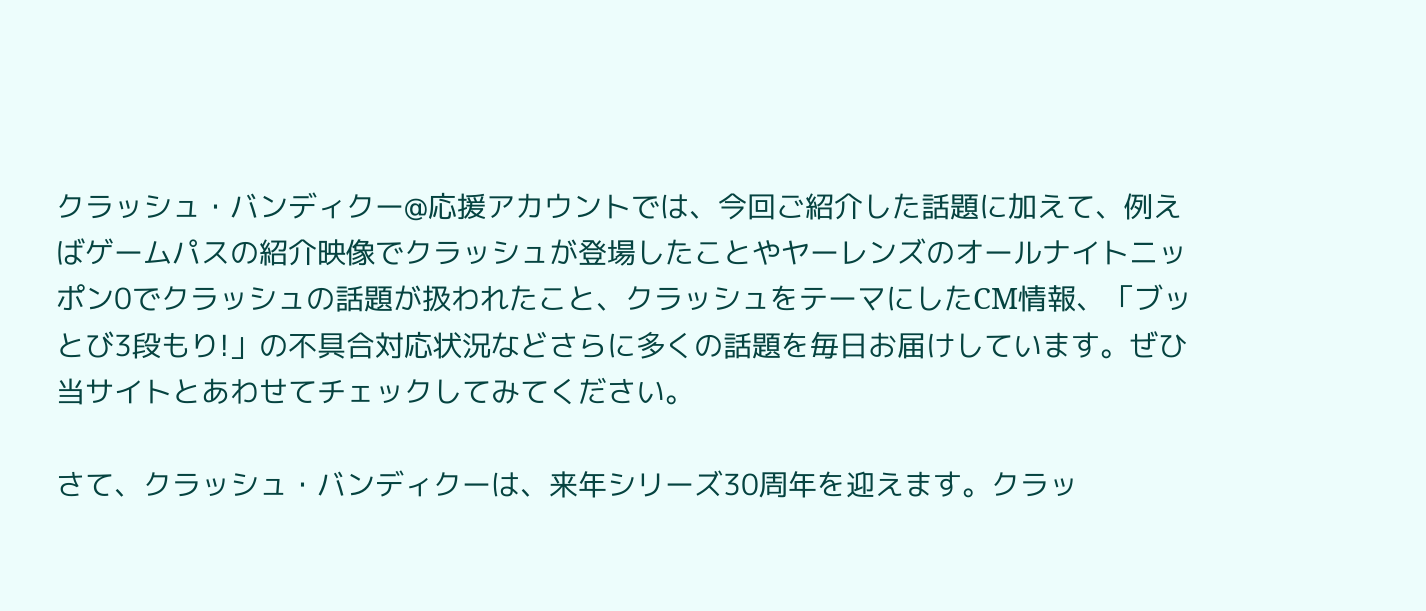クラッシュ・バンディクー@応援アカウントでは、今回ご紹介した話題に加えて、例えばゲームパスの紹介映像でクラッシュが登場したことやヤーレンズのオールナイトニッポン0でクラッシュの話題が扱われたこと、クラッシュをテーマにしたCM情報、「ブッとび3段もり!」の不具合対応状況などさらに多くの話題を毎日お届けしています。ぜひ当サイトとあわせてチェックしてみてください。

さて、クラッシュ・バンディクーは、来年シリーズ30周年を迎えます。クラッ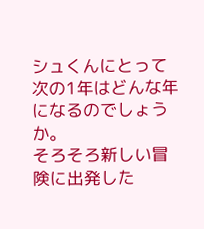シュくんにとって次の1年はどんな年になるのでしょうか。
そろそろ新しい冒険に出発した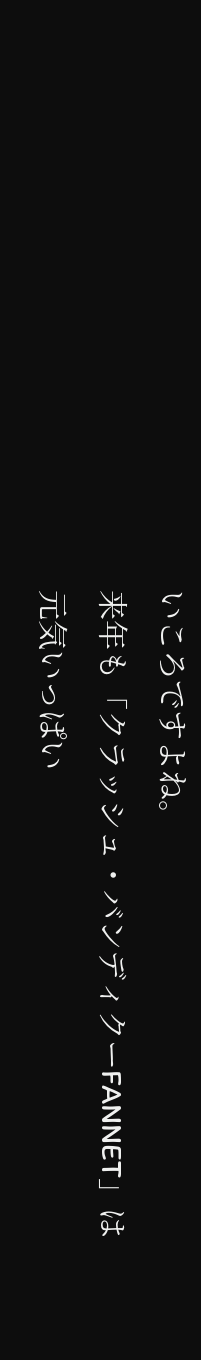いころですよね。
来年も「クラッシュ・バンディクーFANNET」は元気いっぱい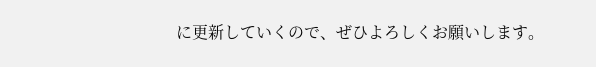に更新していくので、ぜひよろしくお願いします。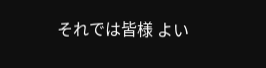それでは皆様 よい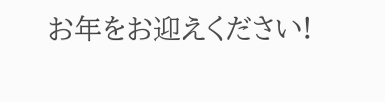お年をお迎えください!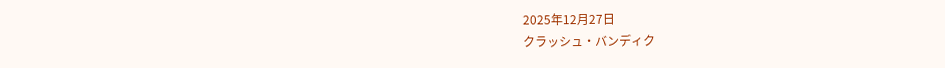2025年12月27日
クラッシュ・バンディク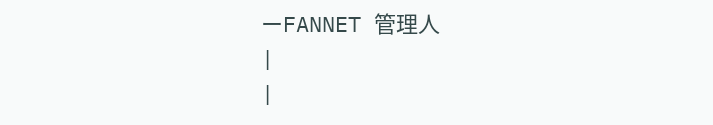ーFANNET 管理人
|
|